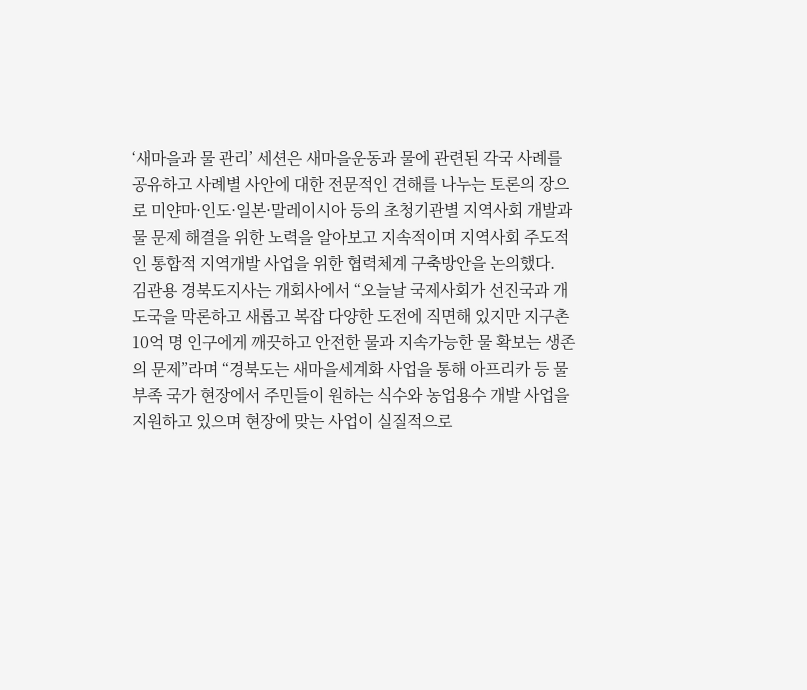‘새마을과 물 관리’ 세션은 새마을운동과 물에 관련된 각국 사례를 공유하고 사례별 사안에 대한 전문적인 견해를 나누는 토론의 장으로 미얀마·인도·일본·말레이시아 등의 초청기관별 지역사회 개발과 물 문제 해결을 위한 노력을 알아보고 지속적이며 지역사회 주도적인 통합적 지역개발 사업을 위한 협력체계 구축방안을 논의했다.
김관용 경북도지사는 개회사에서 “오늘날 국제사회가 선진국과 개도국을 막론하고 새롭고 복잡 다양한 도전에 직면해 있지만 지구촌 10억 명 인구에게 깨끗하고 안전한 물과 지속가능한 물 확보는 생존의 문제”라며 “경북도는 새마을세계화 사업을 통해 아프리카 등 물 부족 국가 현장에서 주민들이 원하는 식수와 농업용수 개발 사업을 지원하고 있으며 현장에 맞는 사업이 실질적으로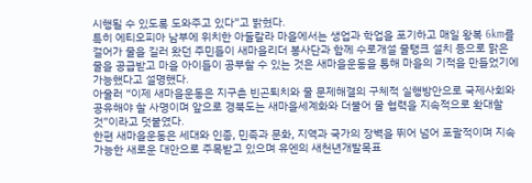시행될 수 있도록 도와주고 있다”고 밝혔다.
특히 에티오피아 남부에 위치한 아둘랄라 마을에서는 생업과 학업을 포기하고 매일 왕복 6km를 걸어가 물을 길러 왔던 주민들이 새마을리더 봉사단과 함께 수로개설 물탱크 설치 등으로 맑은 물을 공급받고 마을 아이들이 공부할 수 있는 것은 새마을운동을 통해 마을의 기적을 만들었기에 가능했다고 설명했다.
아울러 “이제 새마을운동은 지구촌 빈곤퇴치와 물 문제해결의 구체적 실행방안으로 국제사회와 공유해야 할 사명이며 앞으로 경북도는 새마을세계화와 더불어 물 협력을 지속적으로 확대할 것”이라고 덧붙였다.
한편 새마을운동은 세대와 인종, 민족과 문화, 지역과 국가의 장벽을 뛰어 넘어 포괄적이며 지속가능한 새로운 대안으로 주목받고 있으며 유엔의 새천년개발목표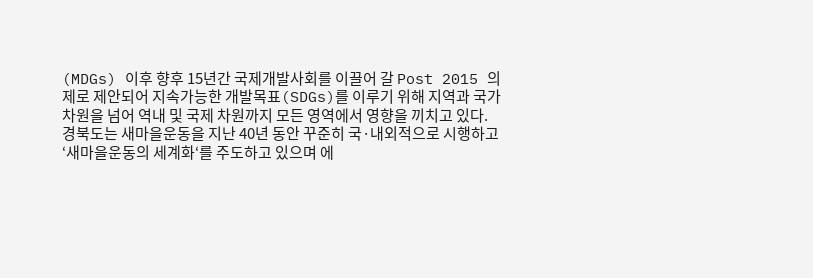(MDGs) 이후 향후 15년간 국제개발사회를 이끌어 갈 Post 2015 의제로 제안되어 지속가능한 개발목표(SDGs)를 이루기 위해 지역과 국가차원을 넘어 역내 및 국제 차원까지 모든 영역에서 영향을 끼치고 있다.
경북도는 새마을운동을 지난 40년 동안 꾸준히 국·내외적으로 시행하고 ‘새마을운동의 세계화‘를 주도하고 있으며 에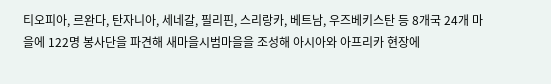티오피아, 르완다, 탄자니아, 세네갈, 필리핀, 스리랑카, 베트남, 우즈베키스탄 등 8개국 24개 마을에 122명 봉사단을 파견해 새마을시범마을을 조성해 아시아와 아프리카 현장에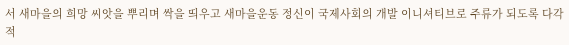서 새마을의 희망 씨앗을 뿌리며 싹을 띄우고 새마을운동 정신이 국제사회의 개발 이니셔티브로 주류가 되도록 다각적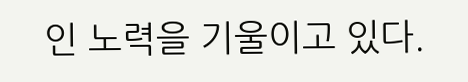인 노력을 기울이고 있다.